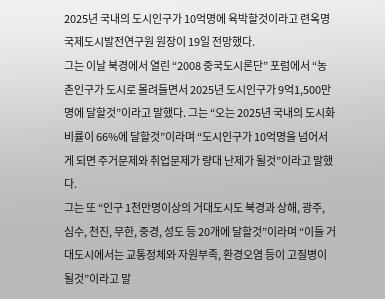2025년 국내의 도시인구가 10억명에 육박할것이라고 련옥명 국제도시발전연구원 원장이 19일 전망했다.
그는 이날 북경에서 열린 “2008 중국도시론단” 포럼에서 “농촌인구가 도시로 몰려들면서 2025년 도시인구가 9억1,500만명에 달할것”이라고 말했다. 그는 “오는 2025년 국내의 도시화 비률이 66%에 달할것”이라며 “도시인구가 10억명을 넘어서게 되면 주거문제와 취업문제가 량대 난제가 될것”이라고 말했다.
그는 또 “인구 1천만명이상의 거대도시도 북경과 상해, 광주, 심수, 천진, 무한, 중경, 성도 등 20개에 달할것”이라며 “이들 거대도시에서는 교통정체와 자원부족, 환경오염 등이 고질병이 될것”이라고 말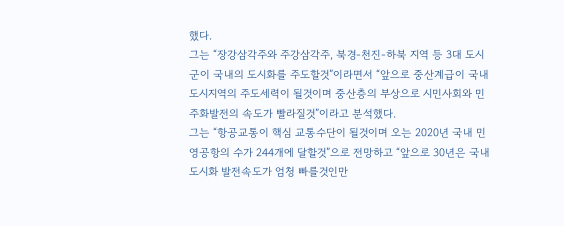했다.
그는 “장강삼각주와 주강삼각주, 북경-천진-하북 지역 등 3대 도시군이 국내의 도시화를 주도할것”이라면서 “앞으로 중산계급이 국내 도시지역의 주도세력이 될것이며 중산층의 부상으로 시민사회와 민주화발전의 속도가 빨라질것”이라고 분석했다.
그는 “항공교통이 핵심 교통수단이 될것이며 오는 2020년 국내 민영공항의 수가 244개에 달할것”으로 전망하고 “앞으로 30년은 국내 도시화 발전속도가 엄청 빠를것인만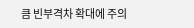큼 빈부격차 확대에 주의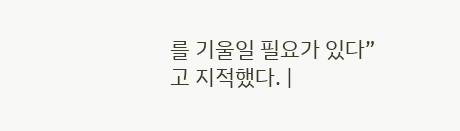를 기울일 필요가 있다”고 지적했다. |